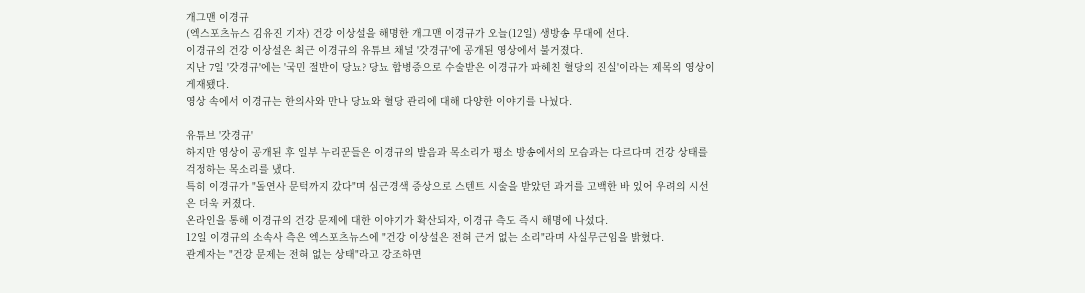개그맨 이경규
(엑스포츠뉴스 김유진 기자) 건강 이상설을 해명한 개그맨 이경규가 오늘(12일) 생방송 무대에 선다.
이경규의 건강 이상설은 최근 이경규의 유튜브 채널 '갓경규'에 공개된 영상에서 불거졌다.
지난 7일 '갓경규'에는 '국민 절반이 당뇨? 당뇨 합병증으로 수술받은 이경규가 파헤친 혈당의 진실'이라는 제목의 영상이 게재됐다.
영상 속에서 이경규는 한의사와 만나 당뇨와 혈당 관리에 대해 다양한 이야기를 나눴다.

유튜브 '갓경규'
하지만 영상이 공개된 후 일부 누리꾼들은 이경규의 발음과 목소리가 평소 방송에서의 모습과는 다르다며 건강 상태를 걱정하는 목소리를 냈다.
특히 이경규가 "돌연사 문턱까지 갔다"며 심근경색 증상으로 스텐트 시술을 받았던 과거를 고백한 바 있어 우려의 시선은 더욱 커졌다.
온라인을 통해 이경규의 건강 문제에 대한 이야기가 확산되자, 이경규 측도 즉시 해명에 나섰다.
12일 이경규의 소속사 측은 엑스포츠뉴스에 "건강 이상설은 전혀 근거 없는 소리"라며 사실무근임을 밝혔다.
관계자는 "건강 문제는 전혀 없는 상태"라고 강조하면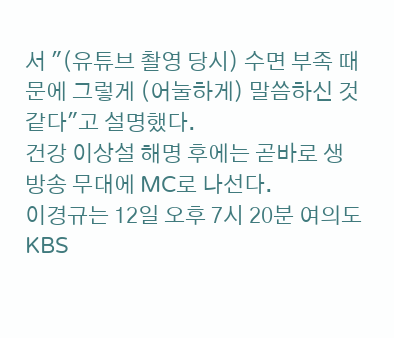서 "(유튜브 촬영 당시) 수면 부족 때문에 그렇게 (어눌하게) 말씀하신 것 같다"고 설명했다.
건강 이상설 해명 후에는 곧바로 생방송 무대에 MC로 나선다.
이경규는 12일 오후 7시 20분 여의도 KBS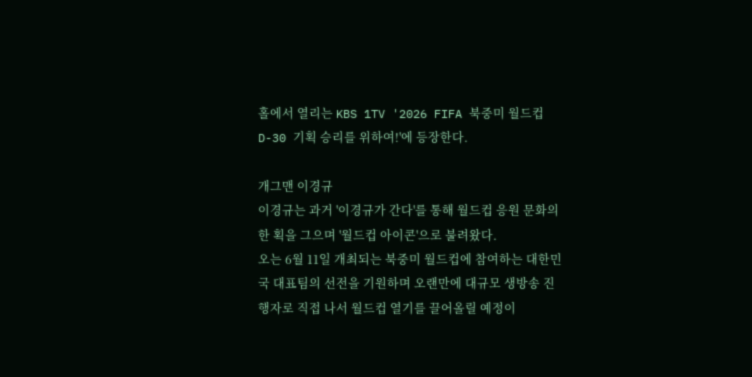홀에서 열리는 KBS 1TV '2026 FIFA 북중미 월드컵 D-30 기획 승리를 위하여!'에 등장한다.

개그맨 이경규
이경규는 과거 '이경규가 간다'를 통해 월드컵 응원 문화의 한 획을 그으며 '월드컵 아이콘'으로 불려왔다.
오는 6월 11일 개최되는 북중미 월드컵에 참여하는 대한민국 대표팀의 선전을 기원하며 오랜만에 대규모 생방송 진행자로 직접 나서 월드컵 열기를 끌어올릴 예정이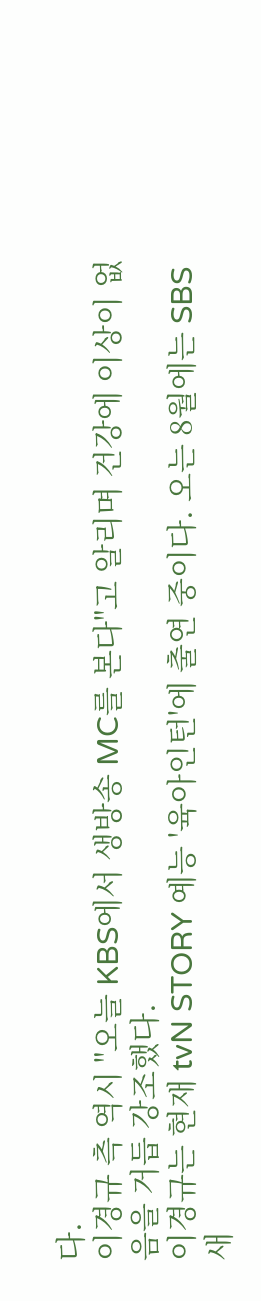다.
이경규 측 역시 "오늘 KBS에서 생방송 MC를 본다"고 알리며 건강에 이상이 없음을 거듭 강조했다.
이경규는 현재 tvN STORY 예능 '육아인턴'에 출연 중이다. 오는 8월에는 SBS 새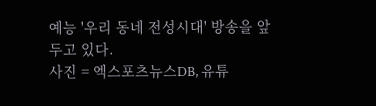예능 '우리 동네 전성시대' 방송을 앞두고 있다.
사진 = 엑스포츠뉴스DB, 유튜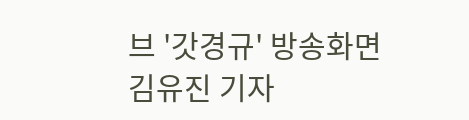브 '갓경규' 방송화면
김유진 기자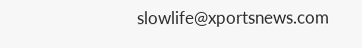slowlife@xportsnews.com